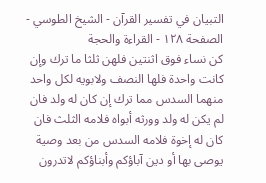التبيان في تفسير القرآن - الشيخ الطوسي - الصفحة ١٢٨ - القراءة والحجة
كن نساء فوق اثنتين فلهن ثلثا ما ترك وإن كانت واحدة فلها النصف ولابويه لكل واحد منهما السدس مما ترك إن كان له ولد فان لم يكن له ولد وورثه أبواه فلامه الثلث فان كان له إخوة فلامه السدس من بعد وصية يوصى بها أو دين آباؤكم وأبناؤكم لاتدرون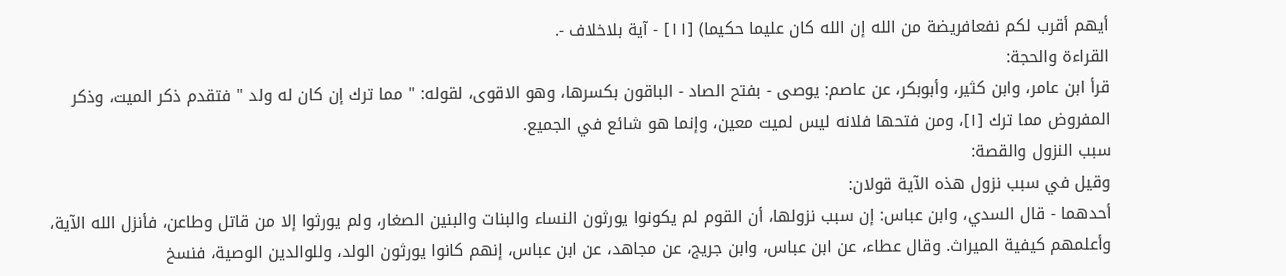أيهم أقرب لكم نفعافريضة من الله إن الله كان عليما حكيما) [١١] - آية بلاخلاف -.
القراءة والحجة:
قرأ ابن عامر، وابن كثير، وأبوبكر، عن عاصم: يوصى - بفتح الصاد - الباقون بكسرها، وهو الاقوى، لقوله: " مما ترك إن كان له ولد " فتقدم ذكر الميت، وذكر المفروض مما ترك [١]، ومن فتحها فلانه ليس لميت معين، وإنما هو شائع في الجميع.
سبب النزول والقصة:
وقيل في سبب نزول هذه الآية قولان:
أحدهما - قال السدي، وابن عباس: إن سبب نزولها، أن القوم لم يكونوا يورثون النساء والبنات والبنين الصغار، ولم يورثوا إلا من قاتل وطاعن، فأنزل الله الآية، وأعلمهم كيفية الميراث. وقال عطاء، عن ابن عباس، وابن جريج، عن مجاهد، عن ابن عباس، إنهم كانوا يورثون الولد، وللوالدين الوصية، فنسخ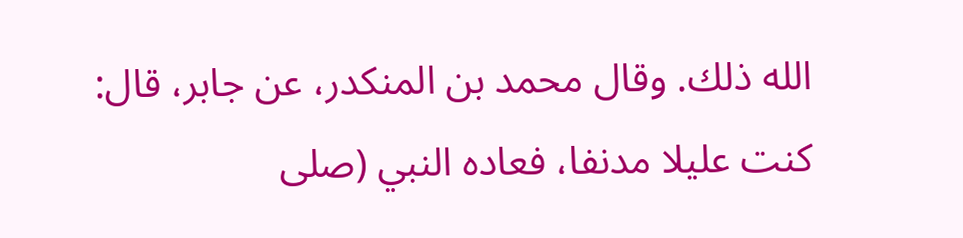الله ذلك. وقال محمد بن المنكدر، عن جابر، قال: كنت عليلا مدنفا، فعاده النبي (صلى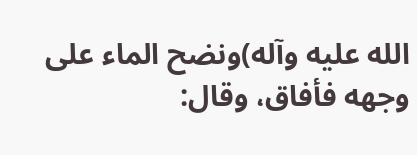الله عليه وآله)ونضح الماء على وجهه فأفاق، وقال: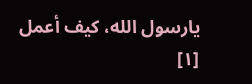يارسول الله، كيف أعمل
[١]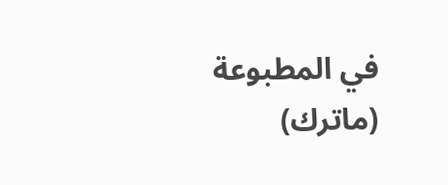في المطبوعة (ماترك)